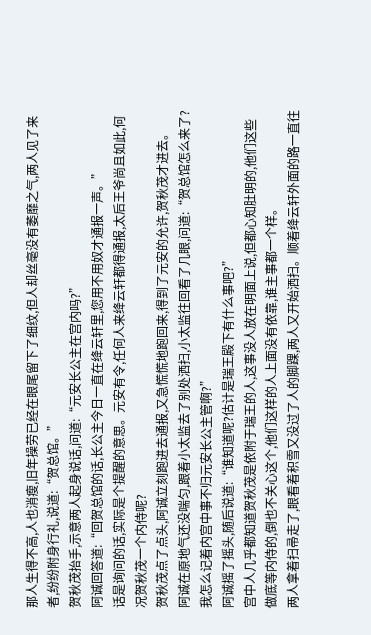那人生得不高,人也消瘦,旧年操劳已经在眼尾留下了细纹,但人却丝毫没有萎靡之气,两人见了来者,纷纷附身行礼,说道:“贺总馆。”
贺秋茂抬手,示意两人起身说话,问道:“元安长公主在宫内吗?”
阿诚回答道:“回贺总馆的话,长公主今日一直在绛云轩里,您用不用奴才通报一声。”
话是询问的话,实际是个提醒的意思。元安有令,任何人来绛云轩都得通报,太后王爷尚且如此,何况贺秋茂一个内侍呢?
贺秋茂点了点头,阿诚立刻跑进去通报,又急慌慌地跑回来,得到了元安的允许,贺秋茂才进去。
阿诚在原地气还没喘匀,跟着小太监去了别处洒扫,小太监往回看了几眼,问道:“贺总馆怎么来了?我怎么记着内宫中事不归元安长公主管啊?”
阿诚摇了摇头,随后说道:“谁知道呢?估计是瑞王殿下有什么事吧?”
宫中人几乎都知道贺秋茂是依附于瑞王的人,这事没人放在明面上说,但都心知肚明的,他们这些做底等内侍的,倒也不关心这个,他们这样的人上面没有依靠,谁主事都一个样。
两人拿着扫帚走了,眼看着积雪又没过了人的脚踝,两人又开始洒扫。顺着绛云轩外面的路一直往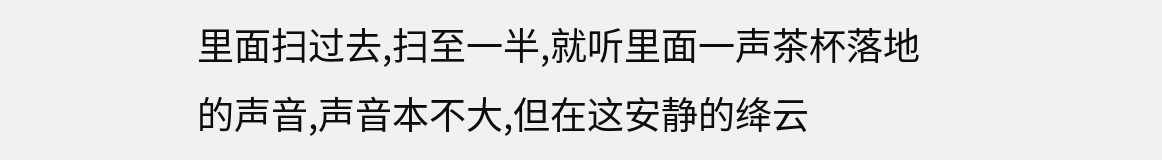里面扫过去,扫至一半,就听里面一声茶杯落地的声音,声音本不大,但在这安静的绛云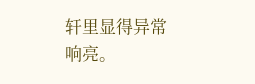轩里显得异常响亮。